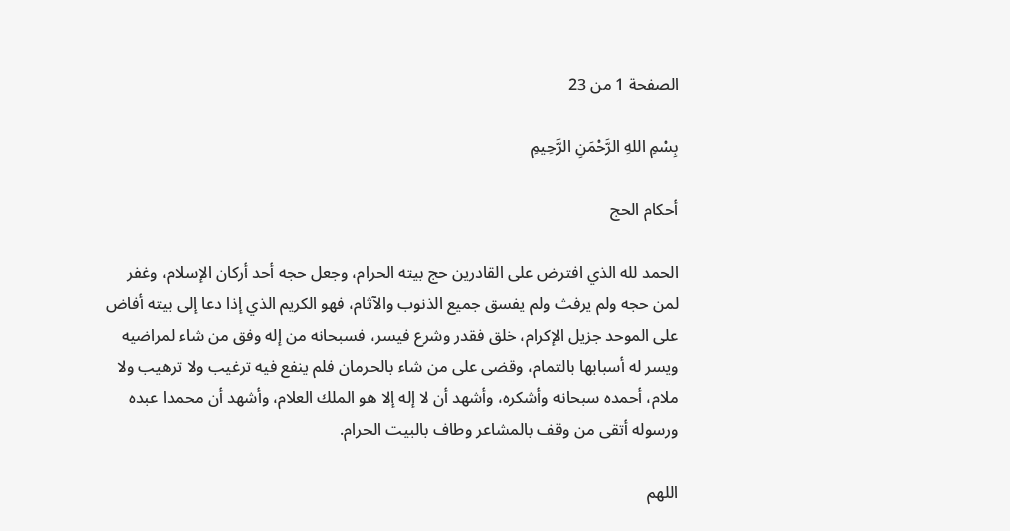الصفحة 1 من 23

بِسْمِ اللهِ الرَّحْمَنِ الرَّحِيمِ

أحكام الحج

الحمد لله الذي افترض على القادرين حج بيته الحرام، وجعل حجه أحد أركان الإسلام، وغفر لمن حجه ولم يرفث ولم يفسق جميع الذنوب والآثام، فهو الكريم الذي إذا دعا إلى بيته أفاض على الموحد جزيل الإكرام، خلق فقدر وشرع فيسر، فسبحانه من إله وفق من شاء لمراضيه ويسر له أسبابها بالتمام، وقضى على من شاء بالحرمان فلم ينفع فيه ترغيب ولا ترهيب ولا ملام، أحمده سبحانه وأشكره، وأشهد أن لا إله إلا هو الملك العلام، وأشهد أن محمدا عبده ورسوله أتقى من وقف بالمشاعر وطاف بالبيت الحرام.

اللهم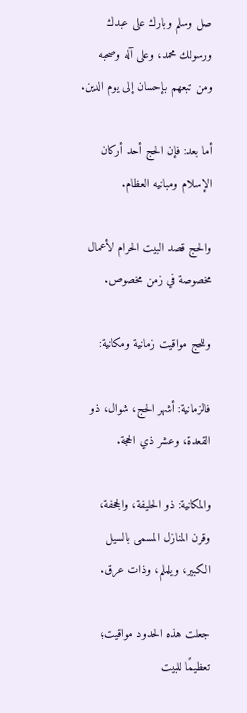صل وسلم وبارك على عبدك ورسولك محمد، وعلى آله وصحبه ومن تبعهم بإحسان إلى يوم الدين.

أما بعد: فإن الحج أحد أركان الإسلام ومبانيه العظام.

والحج قصد البيت الحرام لأعمال مخصوصة في زمن مخصوص.

وللحج مواقيت زمانية ومكانية:

فالزمانية: أشهر الحج، شوال، ذو القعدة، وعشر ذي الحجة.

والمكانية: ذو الحليفة، والجحفة، وقرن المنازل المسمى بالسيل الكبير، ويلملم، وذات عرق.

جعلت هذه الحدود مواقيت؛ تعظيمًا للبيت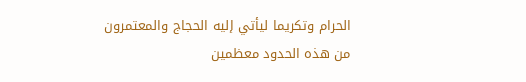الحرام وتكريما ليأتي إليه الحجاج والمعتمرون من هذه الحدود معظمين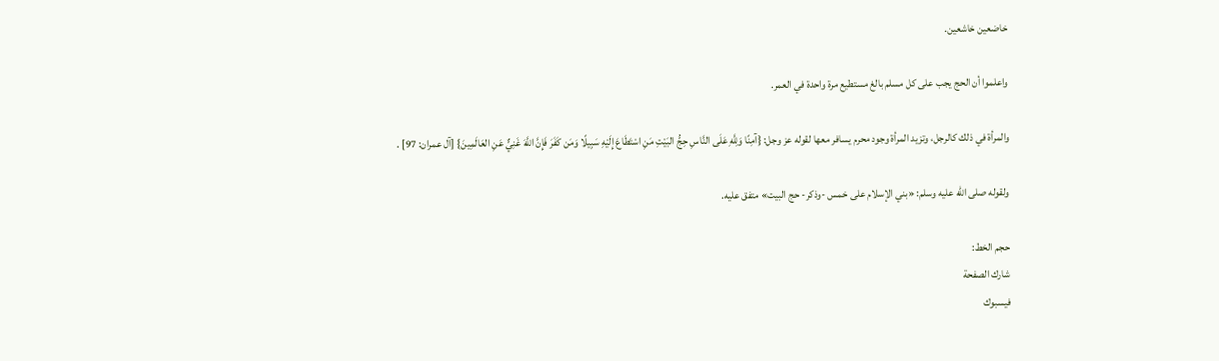خاضعين خاشعين.

واعلموا أن الحج يجب على كل مسلم بالغ مستطيع مرة واحدة في العمر.

والمرأة في ذلك كالرجل، وتزيد المرأة وجود محرم يسافر معها لقوله عز وجل: {آمِنًا وَلِلَّهِ عَلَى النَّاسِ حِجُّ البَيْتِ مَنِ اسْتَطَاعَ إِلَيْهِ سَبِيلًا وَمَن كَفَرَ فَإِنَّ اللَّهَ غَنِيٌّ عَنِ العَالَمِينَ} [آل عمران: 97] .

ولقوله صلى الله عليه وسلم: «بني الإسلام على خمس -وذكر- حج البيت» متفق عليه.

حجم الخط:
شارك الصفحة
فيسبوك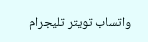واتساب تويتر تليجرام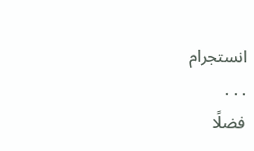انستجرام
. . .
فضلًا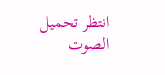انتظر تحميل الصوت